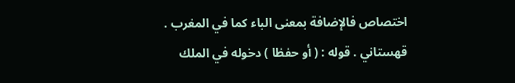اختصاص فالإضافة بمعنى الباء كما في المغرب . قهستاني . قوله : ( أو حفظا ) دخوله في الملك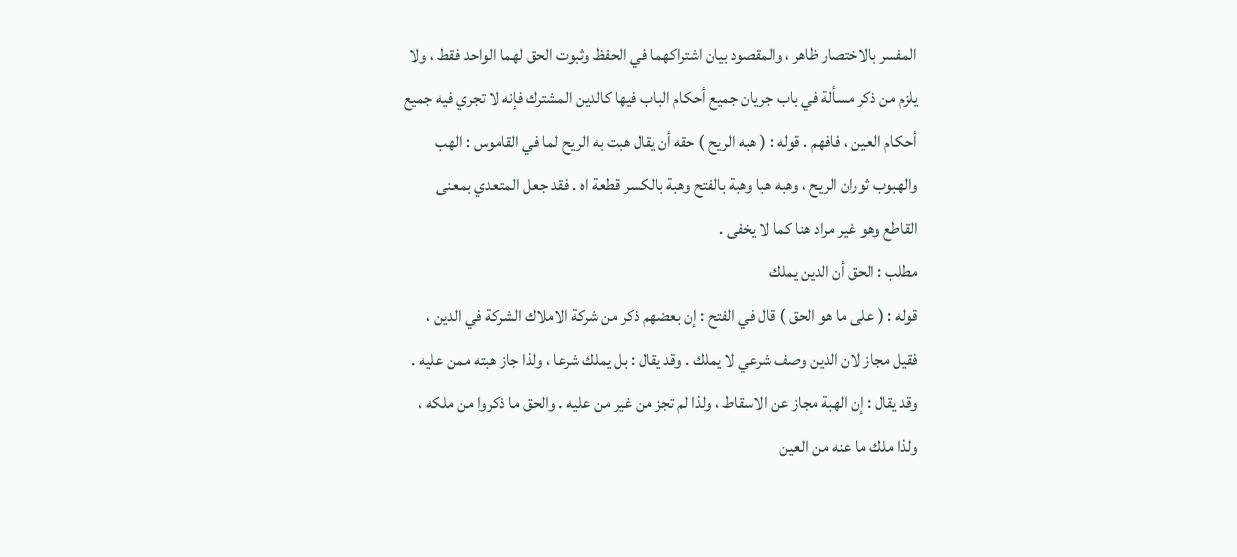المفسر بالاختصار ظاهر ، والمقصود بيان اشتراكهما في الحفظ وثبوت الحق لهما الواحد فقط ، ولا
يلزم من ذكر مسألة في باب جريان جميع أحكام الباب فيها كالدين المشترك فإنه لا تجري فيه جميع
أحكام العين ، فافهم . قوله : ( هبه الريح ) حقه أن يقال هبت به الريح لما في القاموس : الهب
والهبوب ثوران الريح ، وهبه هبا وهبة بالفتح وهبة بالكسر قطعة اه . فقد جعل المتعدي بمعنى
القاطع وهو غير مراد هنا كما لا يخفى .
مطلب : الحق أن الدين يملك
قوله : ( على ما هو الحق ) قال في الفتح : إن بعضهم ذكر من شركة الاملاك الشركة في الدين ،
فقيل مجاز لان الدين وصف شرعي لا يملك . وقد يقال : بل يملك شرعا ، ولذا جاز هبته ممن عليه .
وقد يقال : إن الهبة مجاز عن الاسقاط ، ولذا لم تجز من غير من عليه . والحق ما ذكروا من ملكه ،
ولذا ملك ما عنه من العين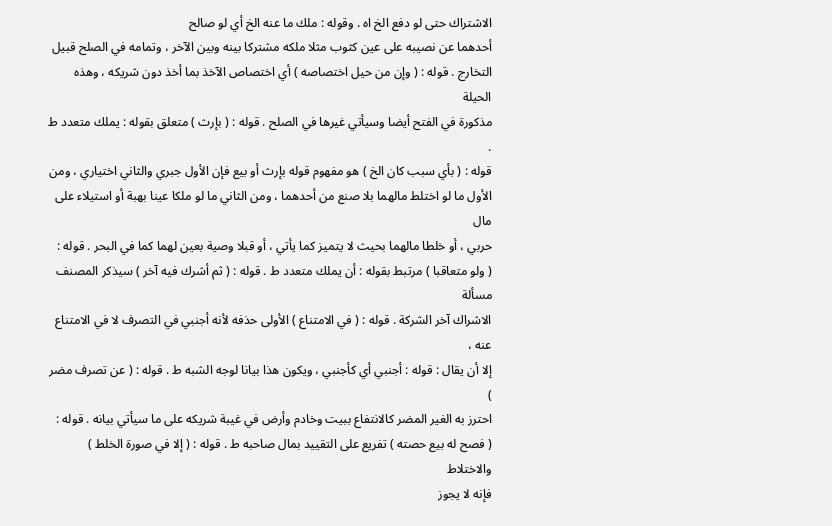الاشتراك حتى لو دفع الخ اه . وقوله : ملك ما عنه الخ أي لو صالح
أحدهما عن نصيبه على عين كثوب مثلا ملكه مشتركا بينه وبين الآخر ، وتمامه في الصلح قبيل
التخارج . قوله : ( وإن من حيل اختصاصه ) أي اختصاص الآخذ بما أخذ دون شريكه ، وهذه الحيلة
مذكورة في الفتح أيضا وسيأتي غيرها في الصلح . قوله : ( بإرث ) متعلق بقوله : يملك متعدد ط .
قوله : ( بأي سبب كان الخ ) هو مفهوم قوله بإرث أو بيع فإن الأول جبري والثاني اختياري ، ومن
الأول ما لو اختلط مالهما بلا صنع من أحدهما ، ومن الثاني ما لو ملكا عينا بهبة أو استيلاء على مال
حربي ، أو خلطا مالهما بحيث لا يتميز كما يأتي ، أو قبلا وصية بعين لهما كما في البحر . قوله :
( ولو متعاقبا ) مرتبط بقوله : أن يملك متعدد ط . قوله : ( ثم أشرك فيه آخر ) سيذكر المصنف مسألة
الاشراك آخر الشركة . قوله : ( في الامتناع ) الأولى حذفه لأنه أجنبي في التصرف لا في الامتناع عنه ،
إلا أن يقال : قوله : أجنبي أي كأجنبي ، ويكون هذا بيانا لوجه الشبه ط . قوله : ( عن تصرف مضر )
احترز به الغير المضر كالانتفاع ببيت وخادم وأرض في غيبة شريكه على ما سيأتي بيانه . قوله :
( فصح له بيع حصته ) تفريع على التقييد بمال صاحبه ط . قوله : ( إلا في صورة الخلط ) والاختلاط
فإنه لا يجوز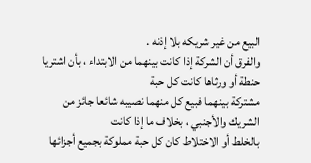البيع من غير شريكه بلا إذنه .
والفرق أن الشركة إذا كانت بينهما من الابتداء ، بأن اشتريا حنطة أو ورثاها كانت كل حبة
مشتركة بينهما فبيع كل منهما نصيبه شائعا جائز من الشريك والأجنبي ، بخلاف ما إذا كانت
بالخلط أو الاختلاط كان كل حبة مملوكة بجميع أجزائها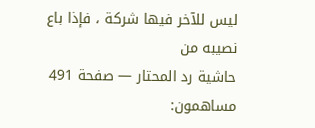ليس للآخر فيها شركة ، فإذا باع نصيبه من
حاشية رد المحتار — صفحة 491
مساهمون: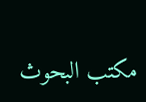مكتب البحوث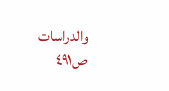والدراسات
ص٤٩١